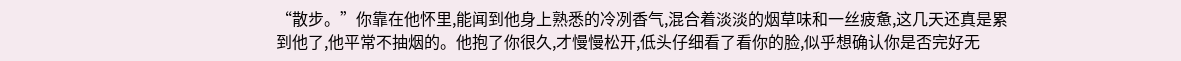“散步。”你靠在他怀里,能闻到他身上熟悉的冷冽香气,混合着淡淡的烟草味和一丝疲惫,这几天还真是累到他了,他平常不抽烟的。他抱了你很久,才慢慢松开,低头仔细看了看你的脸,似乎想确认你是否完好无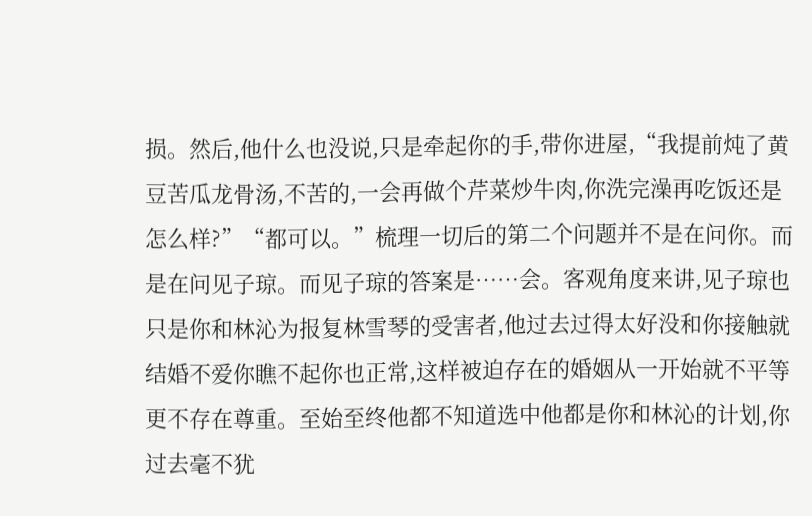损。然后,他什么也没说,只是牵起你的手,带你进屋,“我提前炖了黄豆苦瓜龙骨汤,不苦的,一会再做个芹菜炒牛肉,你洗完澡再吃饭还是怎么样?”“都可以。”梳理一切后的第二个问题并不是在问你。而是在问见子琼。而见子琼的答案是……会。客观角度来讲,见子琼也只是你和林沁为报复林雪琴的受害者,他过去过得太好没和你接触就结婚不爱你瞧不起你也正常,这样被迫存在的婚姻从一开始就不平等更不存在尊重。至始至终他都不知道选中他都是你和林沁的计划,你过去毫不犹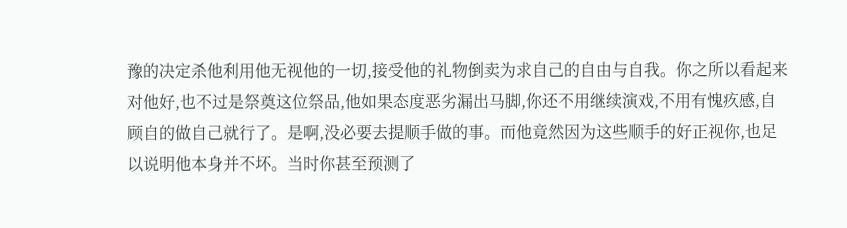豫的决定杀他利用他无视他的一切,接受他的礼物倒卖为求自己的自由与自我。你之所以看起来对他好,也不过是祭奠这位祭品,他如果态度恶劣漏出马脚,你还不用继续演戏,不用有愧疚感,自顾自的做自己就行了。是啊,没必要去提顺手做的事。而他竟然因为这些顺手的好正视你,也足以说明他本身并不坏。当时你甚至预测了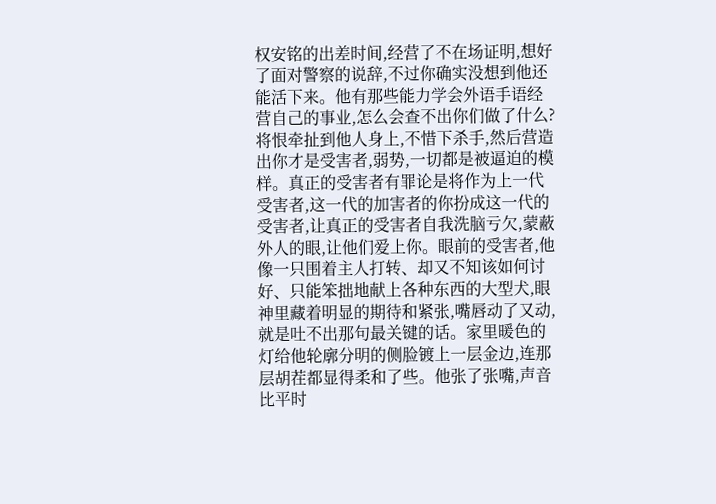权安铭的出差时间,经营了不在场证明,想好了面对警察的说辞,不过你确实没想到他还能活下来。他有那些能力学会外语手语经营自己的事业,怎么会查不出你们做了什么?将恨牵扯到他人身上,不惜下杀手,然后营造出你才是受害者,弱势,一切都是被逼迫的模样。真正的受害者有罪论是将作为上一代受害者,这一代的加害者的你扮成这一代的受害者,让真正的受害者自我洗脑亏欠,蒙蔽外人的眼,让他们爱上你。眼前的受害者,他像一只围着主人打转、却又不知该如何讨好、只能笨拙地献上各种东西的大型犬,眼神里藏着明显的期待和紧张,嘴唇动了又动,就是吐不出那句最关键的话。家里暖色的灯给他轮廓分明的侧脸镀上一层金边,连那层胡茬都显得柔和了些。他张了张嘴,声音比平时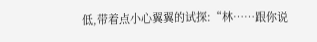低,带着点小心翼翼的试探:“林……跟你说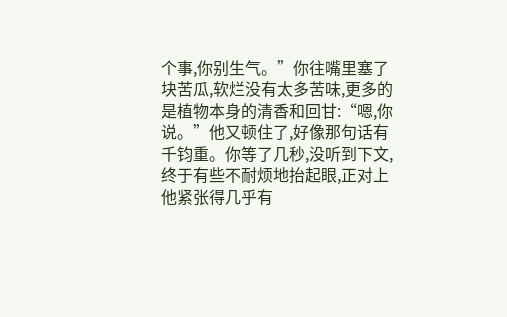个事,你别生气。”你往嘴里塞了块苦瓜,软烂没有太多苦味,更多的是植物本身的清香和回甘:“嗯,你说。”他又顿住了,好像那句话有千钧重。你等了几秒,没听到下文,终于有些不耐烦地抬起眼,正对上他紧张得几乎有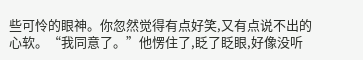些可怜的眼神。你忽然觉得有点好笑,又有点说不出的心软。“我同意了。”他愣住了,眨了眨眼,好像没听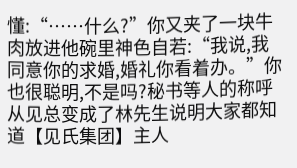懂:“……什么?”你又夹了一块牛肉放进他碗里神色自若:“我说,我同意你的求婚,婚礼你看着办。”你也很聪明,不是吗?秘书等人的称呼从见总变成了林先生说明大家都知道【见氏集团】主人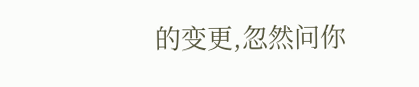的变更,忽然问你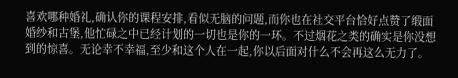喜欢哪种婚礼,确认你的课程安排,看似无脑的问题,而你也在社交平台恰好点赞了缎面婚纱和古堡,他忙碌之中已经计划的一切也是你的一环。不过烟花之类的确实是你没想到的惊喜。无论幸不幸福,至少和这个人在一起,你以后面对什么不会再这么无力了。